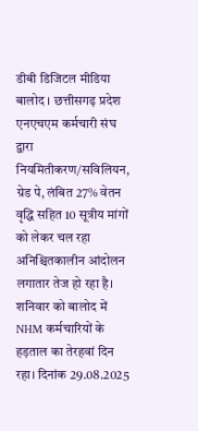डीबी डिजिटल मीडिया बालोद । छत्तीसगढ़ प्रदेश एनएचएम कर्मचारी संघ द्वारा नियमितीकरण/सविलियन, ग्रेड पे, लंबित 27% वेतन वृद्धि सहित 10 सूत्रीय मांगों को लेकर चल रहा अनिश्चितकालीन आंदोलन लगातार तेज हो रहा है।
शनिवार को बालोद में NHM कर्मचारियों के हड़ताल का तेरहवां दिन रहा। दिनांक 29.08.2025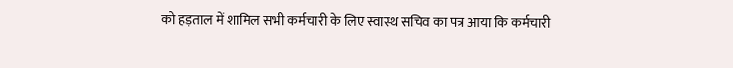को हड़ताल में शामिल सभी कर्मचारी के लिए स्वास्थ सचिव का पत्र आया कि कर्मचारी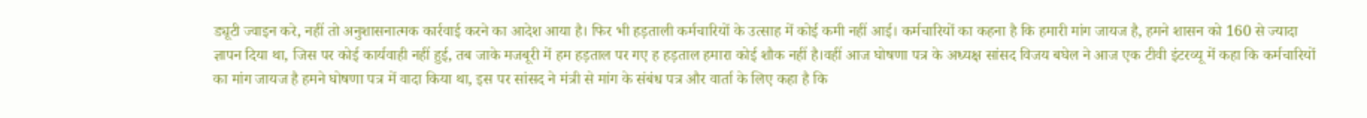ड्यूटी ज्वाइन करे, नहीं तो अनुशासनात्मक कार्रवाई करने का आदेश आया है। फिर भी हड़ताली कर्मचारियों के उत्साह में कोई कमी नहीं आई। कर्मचारियों का कहना है कि हमारी मांग जायज है, हमने शासन को 160 से ज्यादा ज्ञापन दिया था, जिस पर कोई कार्यवाही नहीं हुई, तब जाके मजबूरी में हम हड़ताल पर गए ह हड़ताल हमारा कोई शौक नहीं है।वहीं आज घोषणा पत्र के अध्यक्ष सांसद विजय बघेल ने आज एक टीवी इंटरव्यू में कहा कि कर्मचारियों का मांग जायज है हमने घोषणा पत्र में वादा किया था, इस पर सांसद ने मंत्री से मांग के संबंध पत्र और वार्ता के लिए कहा है कि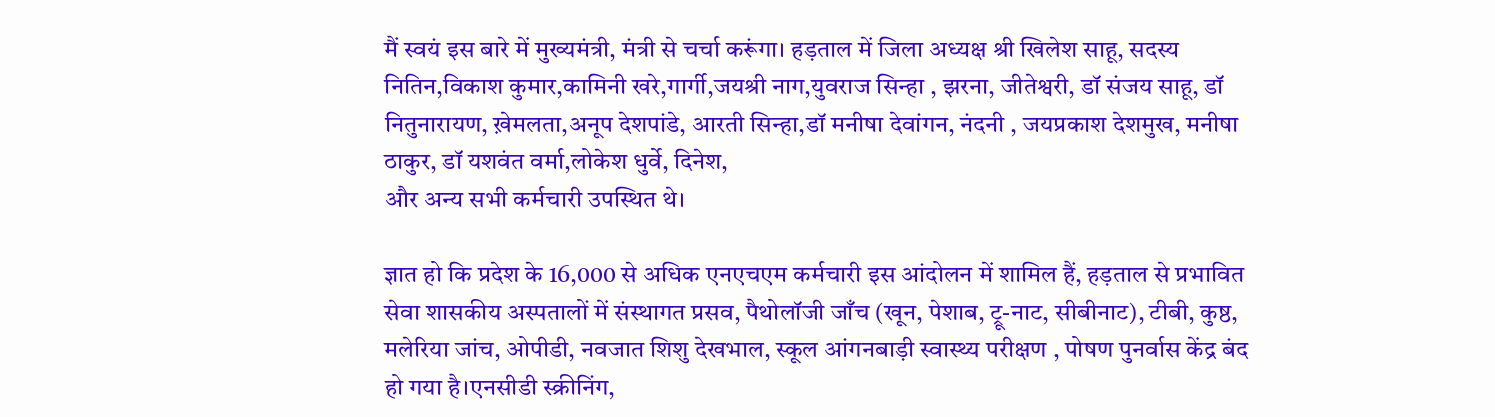मैं स्वयं इस बारे में मुख्यमंत्री, मंत्री से चर्चा करूंगा। हड़ताल में जिला अध्यक्ष श्री खिलेश साहू, सदस्य नितिन,विकाश कुमार,कामिनी खरे,गार्गी,जयश्री नाग,युवराज सिन्हा , झरना, जीतेश्वरी, डॉ संजय साहू, डॉ नितुनारायण, ख़ेमलता,अनूप देशपांडे, आरती सिन्हा,डॉ मनीषा देवांगन, नंदनी , जयप्रकाश देशमुख, मनीषा ठाकुर, डॉ यशवंत वर्मा,लोकेश धुर्वे, दिनेश,
और अन्य सभी कर्मचारी उपस्थित थे।

ज्ञात हो कि प्रदेश के 16,000 से अधिक एनएचएम कर्मचारी इस आंदोलन में शामिल हैं, हड़ताल से प्रभावित सेवा शासकीय अस्पतालों में संस्थागत प्रसव, पैथोलॉजी जाँच (खून, पेशाब, ट्रू-नाट, सीबीनाट), टीबी, कुष्ठ, मलेरिया जांच, ओपीडी, नवजात शिशु देखभाल, स्कूल आंगनबाड़ी स्वास्थ्य परीक्षण , पोषण पुनर्वास केंद्र बंद हो गया है।एनसीडी स्क्रीनिंग,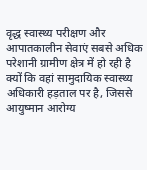वृद्ध स्वास्थ्य परीक्षण और आपातकालीन सेवाएं सबसे अधिक परेशानी ग्रामीण क्षेत्र में हो रही है क्यों कि वहां सामुदायिक स्वास्थ्य अधिकारी हड़ताल पर है, जिससे आयुष्मान आरोग्य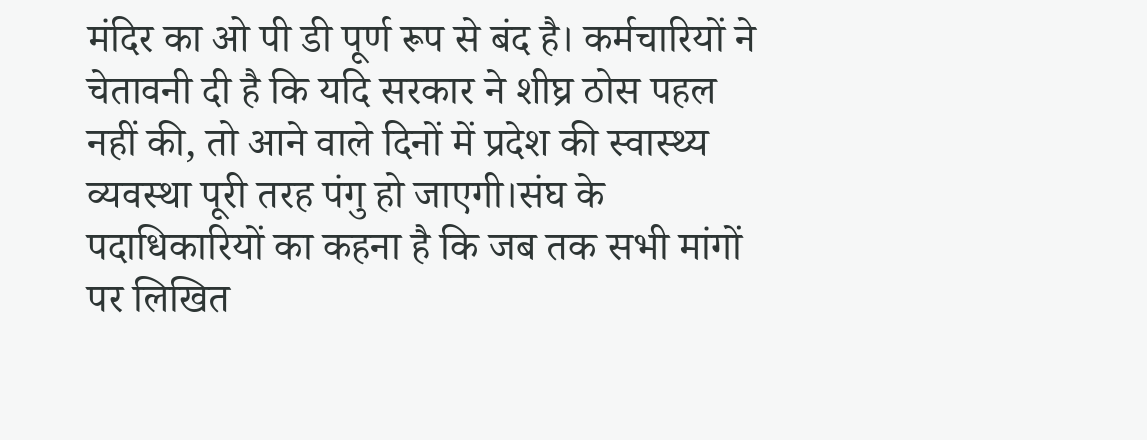मंदिर का ओ पी डी पूर्ण रूप से बंद है। कर्मचारियों ने चेतावनी दी है कि यदि सरकार ने शीघ्र ठोस पहल नहीं की, तो आने वाले दिनों में प्रदेश की स्वास्थ्य व्यवस्था पूरी तरह पंगु हो जाएगी।संघ के पदाधिकारियों का कहना है कि जब तक सभी मांगों पर लिखित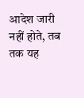आदेश जारी नहीं होते, तब तक यह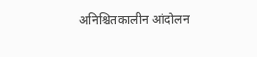अनिश्चितकालीन आंदोलन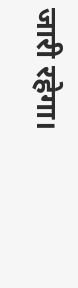जारी रहेगा।